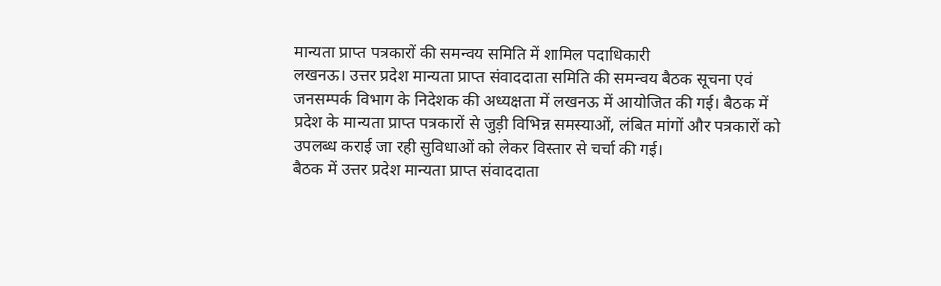मान्यता प्राप्त पत्रकारों की समन्वय समिति में शामिल पदाधिकारी
लखनऊ। उत्तर प्रदेश मान्यता प्राप्त संवाददाता समिति की समन्वय बैठक सूचना एवं जनसम्पर्क विभाग के निदेशक की अध्यक्षता में लखनऊ में आयोजित की गई। बैठक में प्रदेश के मान्यता प्राप्त पत्रकारों से जुड़ी विभिन्न समस्याओं, लंबित मांगों और पत्रकारों को उपलब्ध कराई जा रही सुविधाओं को लेकर विस्तार से चर्चा की गई।
बैठक में उत्तर प्रदेश मान्यता प्राप्त संवाददाता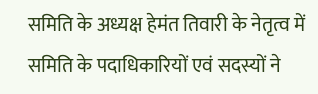समिति के अध्यक्ष हेमंत तिवारी के नेतृत्व में समिति के पदाधिकारियों एवं सदस्यों ने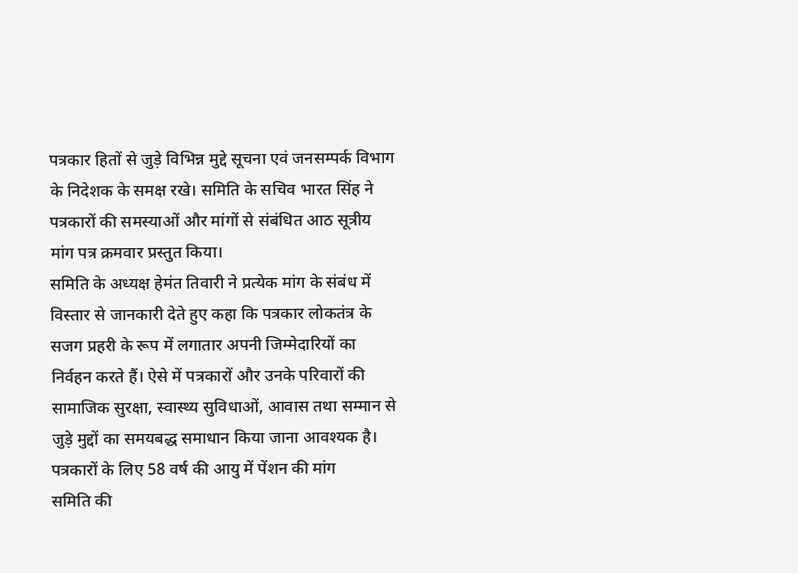पत्रकार हितों से जुड़े विभिन्न मुद्दे सूचना एवं जनसम्पर्क विभाग के निदेशक के समक्ष रखे। समिति के सचिव भारत सिंह ने पत्रकारों की समस्याओं और मांगों से संबंधित आठ सूत्रीय मांग पत्र क्रमवार प्रस्तुत किया।
समिति के अध्यक्ष हेमंत तिवारी ने प्रत्येक मांग के संबंध में विस्तार से जानकारी देते हुए कहा कि पत्रकार लोकतंत्र के सजग प्रहरी के रूप में लगातार अपनी जिम्मेदारियों का निर्वहन करते हैं। ऐसे में पत्रकारों और उनके परिवारों की सामाजिक सुरक्षा, स्वास्थ्य सुविधाओं, आवास तथा सम्मान से जुड़े मुद्दों का समयबद्ध समाधान किया जाना आवश्यक है।
पत्रकारों के लिए 58 वर्ष की आयु में पेंशन की मांग
समिति की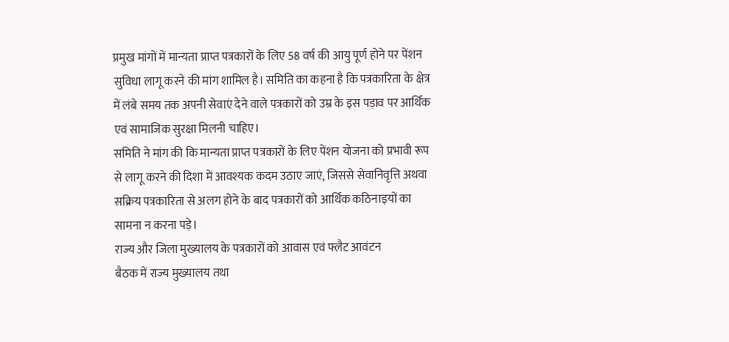प्रमुख मांगों में मान्यता प्राप्त पत्रकारों के लिए 58 वर्ष की आयु पूर्ण होने पर पेंशन सुविधा लागू करने की मांग शामिल है। समिति का कहना है कि पत्रकारिता के क्षेत्र में लंबे समय तक अपनी सेवाएं देने वाले पत्रकारों को उम्र के इस पड़ाव पर आर्थिक एवं सामाजिक सुरक्षा मिलनी चाहिए।
समिति ने मांग की कि मान्यता प्राप्त पत्रकारों के लिए पेंशन योजना को प्रभावी रूप से लागू करने की दिशा में आवश्यक कदम उठाए जाएं, जिससे सेवानिवृत्ति अथवा सक्रिय पत्रकारिता से अलग होने के बाद पत्रकारों को आर्थिक कठिनाइयों का सामना न करना पड़े।
राज्य और जिला मुख्यालय के पत्रकारों को आवास एवं फ्लैट आवंटन
बैठक में राज्य मुख्यालय तथा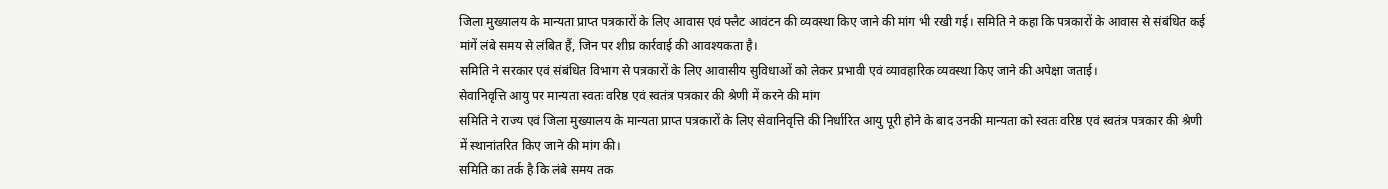जिला मुख्यालय के मान्यता प्राप्त पत्रकारों के लिए आवास एवं फ्लैट आवंटन की व्यवस्था किए जाने की मांग भी रखी गई। समिति ने कहा कि पत्रकारों के आवास से संबंधित कई मांगें लंबे समय से लंबित हैं, जिन पर शीघ्र कार्रवाई की आवश्यकता है।
समिति ने सरकार एवं संबंधित विभाग से पत्रकारों के लिए आवासीय सुविधाओं को लेकर प्रभावी एवं व्यावहारिक व्यवस्था किए जाने की अपेक्षा जताई।
सेवानिवृत्ति आयु पर मान्यता स्वतः वरिष्ठ एवं स्वतंत्र पत्रकार की श्रेणी में करने की मांग
समिति ने राज्य एवं जिला मुख्यालय के मान्यता प्राप्त पत्रकारों के लिए सेवानिवृत्ति की निर्धारित आयु पूरी होने के बाद उनकी मान्यता को स्वतः वरिष्ठ एवं स्वतंत्र पत्रकार की श्रेणी में स्थानांतरित किए जाने की मांग की।
समिति का तर्क है कि लंबे समय तक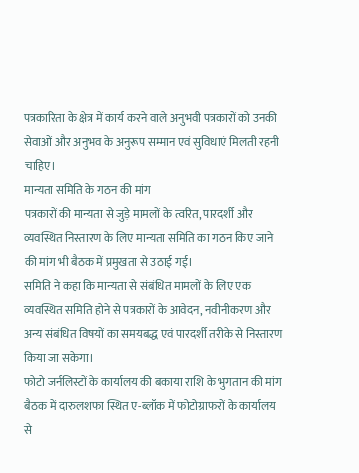पत्रकारिता के क्षेत्र में कार्य करने वाले अनुभवी पत्रकारों को उनकी सेवाओं और अनुभव के अनुरूप सम्मान एवं सुविधाएं मिलती रहनी चाहिए।
मान्यता समिति के गठन की मांग
पत्रकारों की मान्यता से जुड़े मामलों के त्वरित, पारदर्शी और व्यवस्थित निस्तारण के लिए मान्यता समिति का गठन किए जाने की मांग भी बैठक में प्रमुखता से उठाई गई।
समिति ने कहा कि मान्यता से संबंधित मामलों के लिए एक व्यवस्थित समिति होने से पत्रकारों के आवेदन, नवीनीकरण और अन्य संबंधित विषयों का समयबद्ध एवं पारदर्शी तरीके से निस्तारण किया जा सकेगा।
फोटो जर्नलिस्टों के कार्यालय की बकाया राशि के भुगतान की मांग
बैठक में दारुलशफा स्थित ए-ब्लॉक में फोटोग्राफरों के कार्यालय से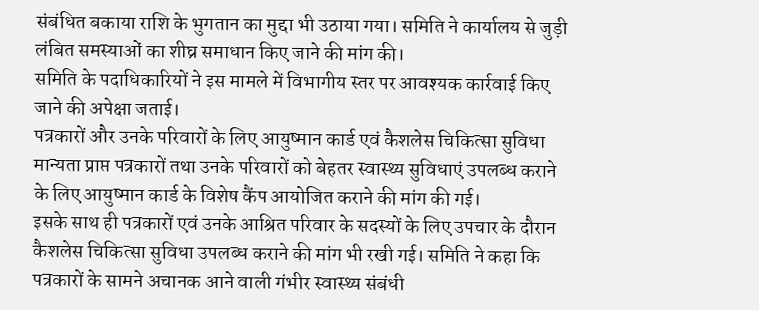संबंधित बकाया राशि के भुगतान का मुद्दा भी उठाया गया। समिति ने कार्यालय से जुड़ी लंबित समस्याओं का शीघ्र समाधान किए जाने की मांग की।
समिति के पदाधिकारियों ने इस मामले में विभागीय स्तर पर आवश्यक कार्रवाई किए जाने की अपेक्षा जताई।
पत्रकारों और उनके परिवारों के लिए आयुष्मान कार्ड एवं कैशलेस चिकित्सा सुविधा
मान्यता प्राप्त पत्रकारों तथा उनके परिवारों को बेहतर स्वास्थ्य सुविधाएं उपलब्ध कराने के लिए आयुष्मान कार्ड के विशेष कैंप आयोजित कराने की मांग की गई।
इसके साथ ही पत्रकारों एवं उनके आश्रित परिवार के सदस्यों के लिए उपचार के दौरान कैशलेस चिकित्सा सुविधा उपलब्ध कराने की मांग भी रखी गई। समिति ने कहा कि पत्रकारों के सामने अचानक आने वाली गंभीर स्वास्थ्य संबंधी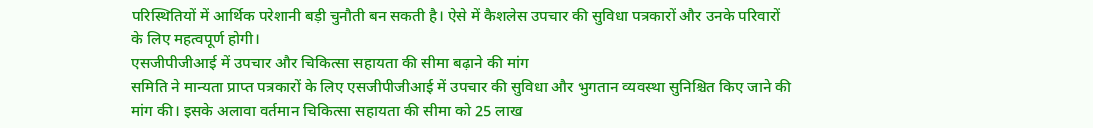परिस्थितियों में आर्थिक परेशानी बड़ी चुनौती बन सकती है। ऐसे में कैशलेस उपचार की सुविधा पत्रकारों और उनके परिवारों के लिए महत्वपूर्ण होगी।
एसजीपीजीआई में उपचार और चिकित्सा सहायता की सीमा बढ़ाने की मांग
समिति ने मान्यता प्राप्त पत्रकारों के लिए एसजीपीजीआई में उपचार की सुविधा और भुगतान व्यवस्था सुनिश्चित किए जाने की मांग की। इसके अलावा वर्तमान चिकित्सा सहायता की सीमा को 25 लाख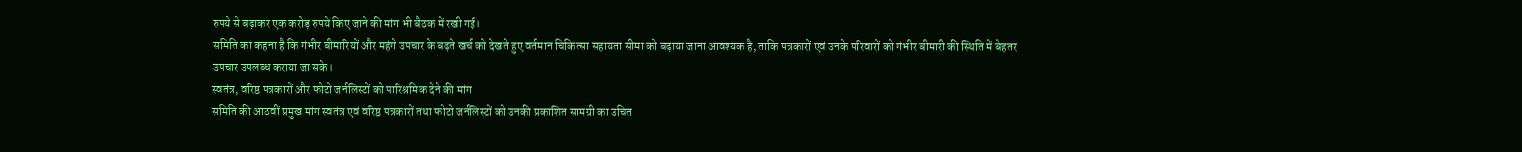रुपये से बढ़ाकर एक करोड़ रुपये किए जाने की मांग भी बैठक में रखी गई।
समिति का कहना है कि गंभीर बीमारियों और महंगे उपचार के बढ़ते खर्च को देखते हुए वर्तमान चिकित्सा सहायता सीमा को बढ़ाया जाना आवश्यक है, ताकि पत्रकारों एवं उनके परिवारों को गंभीर बीमारी की स्थिति में बेहतर उपचार उपलब्ध कराया जा सके।
स्वतंत्र, वरिष्ठ पत्रकारों और फोटो जर्नलिस्टों को पारिश्रमिक देने की मांग
समिति की आठवीं प्रमुख मांग स्वतंत्र एवं वरिष्ठ पत्रकारों तथा फोटो जर्नलिस्टों को उनकी प्रकाशित सामग्री का उचित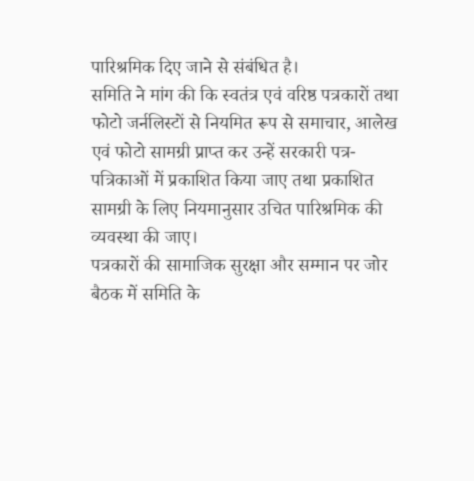पारिश्रमिक दिए जाने से संबंधित है।
समिति ने मांग की कि स्वतंत्र एवं वरिष्ठ पत्रकारों तथा फोटो जर्नलिस्टों से नियमित रूप से समाचार, आलेख एवं फोटो सामग्री प्राप्त कर उन्हें सरकारी पत्र-पत्रिकाओं में प्रकाशित किया जाए तथा प्रकाशित सामग्री के लिए नियमानुसार उचित पारिश्रमिक की व्यवस्था की जाए।
पत्रकारों की सामाजिक सुरक्षा और सम्मान पर जोर
बैठक में समिति के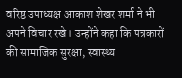वरिष्ठ उपाध्यक्ष आकाश शेखर शर्मा ने भी अपने विचार रखे। उन्होंने कहा कि पत्रकारों की सामाजिक सुरक्षा, स्वास्थ्य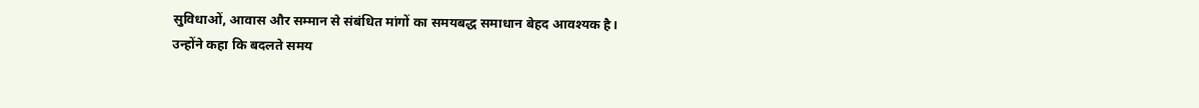सुविधाओं, आवास और सम्मान से संबंधित मांगों का समयबद्ध समाधान बेहद आवश्यक है।
उन्होंने कहा कि बदलते समय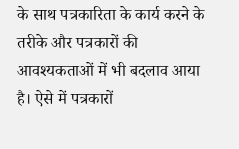के साथ पत्रकारिता के कार्य करने के तरीके और पत्रकारों की आवश्यकताओं में भी बदलाव आया है। ऐसे में पत्रकारों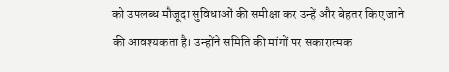को उपलब्ध मौजूदा सुविधाओं की समीक्षा कर उन्हें और बेहतर किए जाने की आवश्यकता है। उन्होंने समिति की मांगों पर सकारात्मक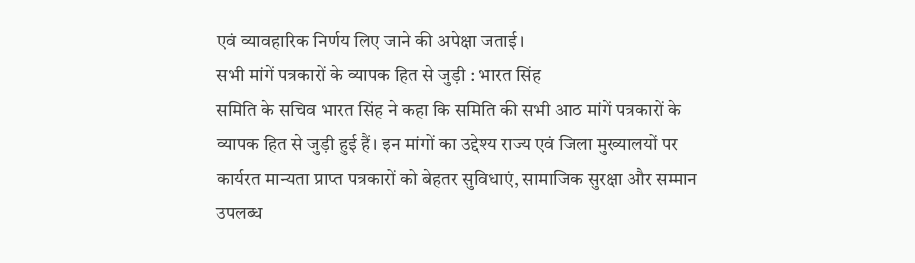एवं व्यावहारिक निर्णय लिए जाने की अपेक्षा जताई।
सभी मांगें पत्रकारों के व्यापक हित से जुड़ी : भारत सिंह
समिति के सचिव भारत सिंह ने कहा कि समिति की सभी आठ मांगें पत्रकारों के व्यापक हित से जुड़ी हुई हैं। इन मांगों का उद्देश्य राज्य एवं जिला मुख्यालयों पर कार्यरत मान्यता प्राप्त पत्रकारों को बेहतर सुविधाएं, सामाजिक सुरक्षा और सम्मान उपलब्ध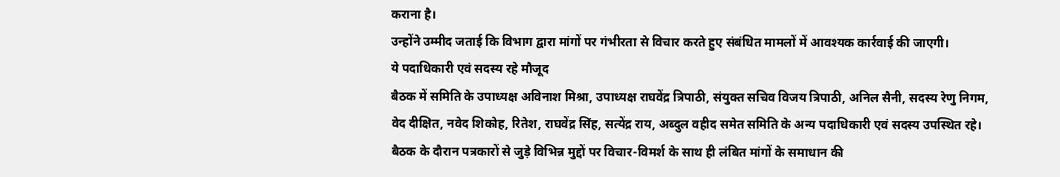कराना है।
उन्होंने उम्मीद जताई कि विभाग द्वारा मांगों पर गंभीरता से विचार करते हुए संबंधित मामलों में आवश्यक कार्रवाई की जाएगी।
ये पदाधिकारी एवं सदस्य रहे मौजूद
बैठक में समिति के उपाध्यक्ष अविनाश मिश्रा, उपाध्यक्ष राघवेंद्र त्रिपाठी, संयुक्त सचिव विजय त्रिपाठी, अनिल सैनी, सदस्य रेणु निगम, वेद दीक्षित, नवेद शिकोह, रितेश, राघवेंद्र सिंह, सत्येंद्र राय, अब्दुल वहीद समेत समिति के अन्य पदाधिकारी एवं सदस्य उपस्थित रहे।
बैठक के दौरान पत्रकारों से जुड़े विभिन्न मुद्दों पर विचार-विमर्श के साथ ही लंबित मांगों के समाधान की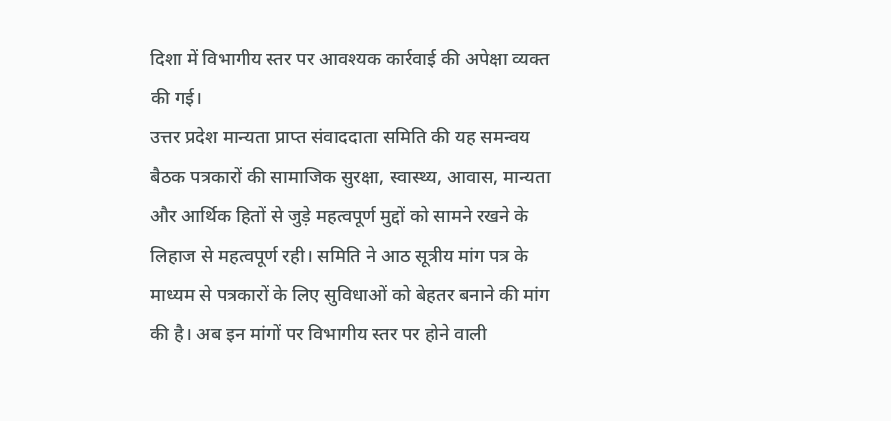दिशा में विभागीय स्तर पर आवश्यक कार्रवाई की अपेक्षा व्यक्त की गई।
उत्तर प्रदेश मान्यता प्राप्त संवाददाता समिति की यह समन्वय बैठक पत्रकारों की सामाजिक सुरक्षा, स्वास्थ्य, आवास, मान्यता और आर्थिक हितों से जुड़े महत्वपूर्ण मुद्दों को सामने रखने के लिहाज से महत्वपूर्ण रही। समिति ने आठ सूत्रीय मांग पत्र के माध्यम से पत्रकारों के लिए सुविधाओं को बेहतर बनाने की मांग की है। अब इन मांगों पर विभागीय स्तर पर होने वाली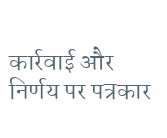कार्रवाई और निर्णय पर पत्रकार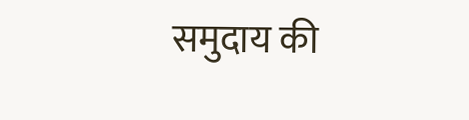समुदाय की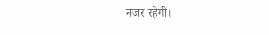नजर रहेगी।